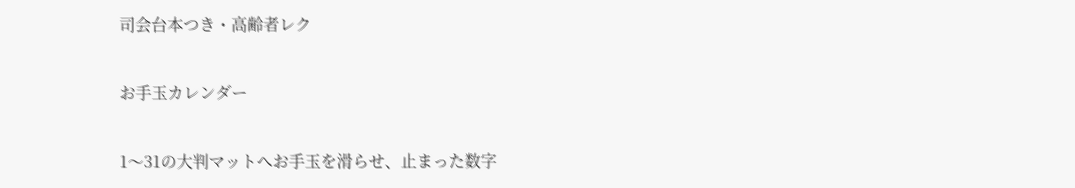司会台本つき・高齢者レク

お手玉カレンダー

1〜31の大判マットへお手玉を滑らせ、止まった数字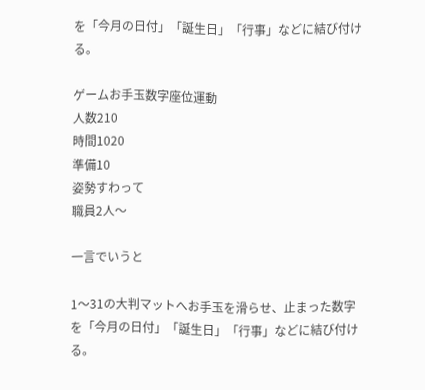を「今月の日付」「誕生日」「行事」などに結び付ける。

ゲームお手玉数字座位運動
人数210
時間1020
準備10
姿勢すわって
職員2人〜

一言でいうと

1〜31の大判マットへお手玉を滑らせ、止まった数字を「今月の日付」「誕生日」「行事」などに結び付ける。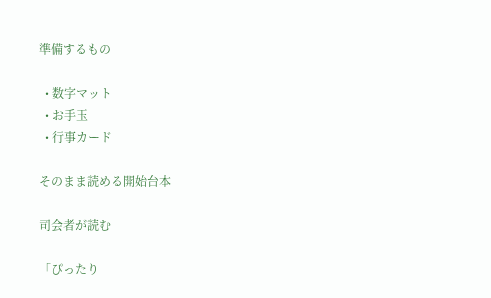準備するもの

  • 数字マット
  • お手玉
  • 行事カード

そのまま読める開始台本

司会者が読む

「ぴったり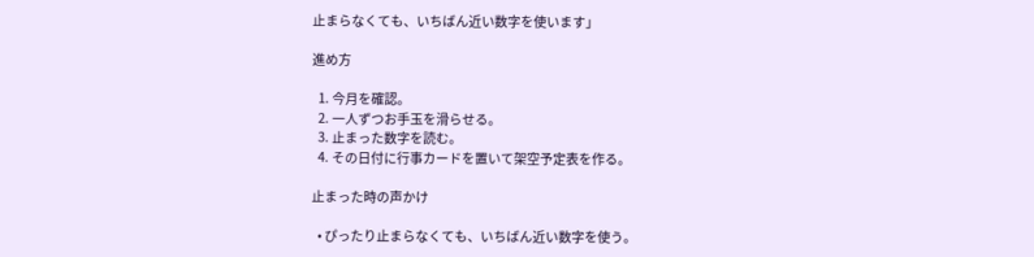止まらなくても、いちばん近い数字を使います」

進め方

  1. 今月を確認。
  2. 一人ずつお手玉を滑らせる。
  3. 止まった数字を読む。
  4. その日付に行事カードを置いて架空予定表を作る。

止まった時の声かけ

  • ぴったり止まらなくても、いちばん近い数字を使う。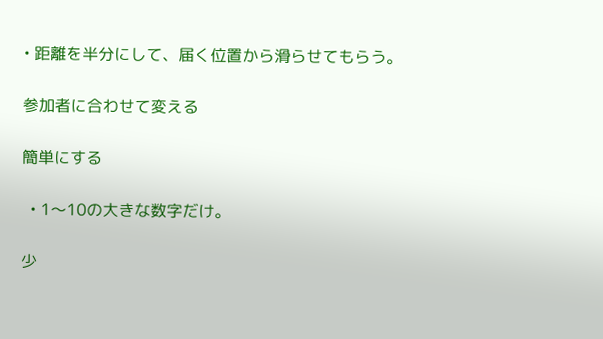• 距離を半分にして、届く位置から滑らせてもらう。

参加者に合わせて変える

簡単にする

  • 1〜10の大きな数字だけ。

少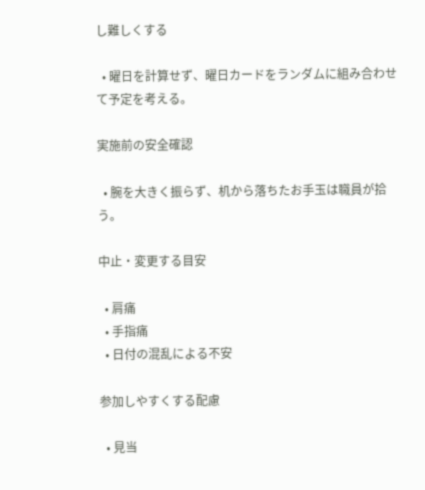し難しくする

  • 曜日を計算せず、曜日カードをランダムに組み合わせて予定を考える。

実施前の安全確認

  • 腕を大きく振らず、机から落ちたお手玉は職員が拾う。

中止・変更する目安

  • 肩痛
  • 手指痛
  • 日付の混乱による不安

参加しやすくする配慮

  • 見当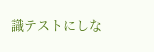識テストにしな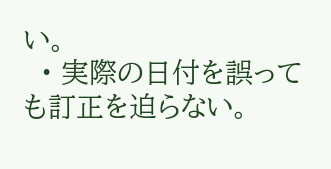い。
  • 実際の日付を誤っても訂正を迫らない。